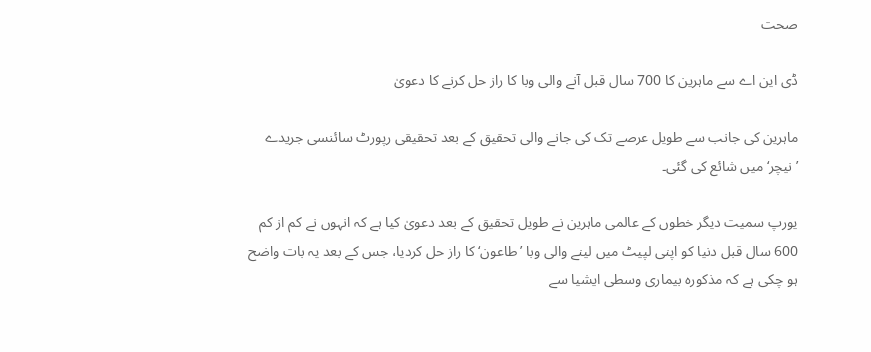صحت

ڈی این اے سے ماہرین کا 700 سال قبل آنے والی وبا کا راز حل کرنے کا دعویٰ

ماہرین کی جانب سے طویل عرصے تک کی جانے والی تحقیق کے بعد تحقیقی رپورٹ سائنسی جریدے ’نیچر‘ میں شائع کی گئی۔

یورپ سمیت دیگر خطوں کے عالمی ماہرین نے طویل تحقیق کے بعد دعویٰ کیا ہے کہ انہوں نے کم از کم 600 سال قبل دنیا کو اپنی لپیٹ میں لینے والی وبا ’طاعون‘ کا راز حل کردیا، جس کے بعد یہ بات واضح ہو چکی ہے کہ مذکورہ بیماری وسطی ایشیا سے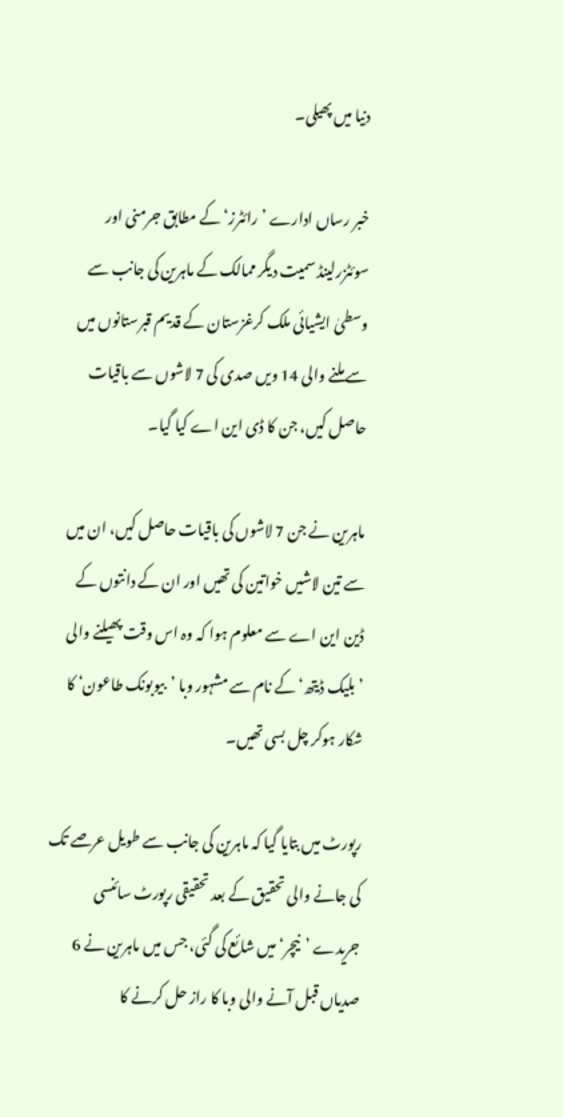دنیا میں پھیلی۔

خبر رساں ادارے ’رائٹرز‘ کے مطابق جرمنی اور سوئٹزرلینڈ سمیت دیگر ممالک کے ماہرین کی جانب سے وسطیٰ ایشیائی ملک کرغزستان کے قدیم قبرستانوں میں سے ملنے والی 14 ویں صدی کی 7 لاشوں سے باقیات حاصل کیں، جن کا ڈی این اے کیا گیا۔

ماہرین نے جن 7 لاشوں کی باقیات حاصل کیں، ان میں سے تین لاشیں خواتین کی تھیں اور ان کے دانتوں کے ڈین این اے سے معلوم ہوا کہ وہ اس وقت پھیلنے والی ’بلیک ڈیتھ‘ کے نام سے مشہور وبا ’بیوبونک طاعون‘ کا شکار ہوکر چل بسی تھیں۔

رپورٹ میں بتایا گیا کہ ماہرین کی جانب سے طویل عرصے تک کی جانے والی تحقیق کے بعد تحقیقی رپورٹ سائنسی جریدے ’نیچر‘ میں شائع کی گئی، جس میں ماہرین نے 6 صدیاں قبل آنے والی وبا کا راز حل کرنے کا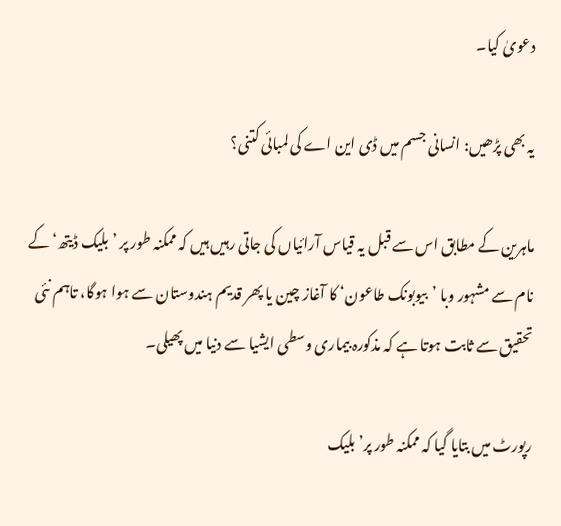دعویٰ کیا۔

یہ بھی پڑھیں: انسانی جسم میں ڈی این اے کی لمبائی کتنی؟

ماہرین کے مطابق اس سے قبل یہ قیاس آرائیاں کی جاتی رہیں ہیں کہ ممکنہ طور پر ’بلیک ڈیتھ‘ کے نام سے مشہور وبا ’بیوبونک طاعون‘ کا آغاز چین یا پھر قدیم ہندوستان سے ہوا ہوگا، تاہم نئی تحقیق سے ثابت ہوتا ہے کہ مذکورہ بیماری وسطی ایشیا سے دنیا میں پھیلی۔

رپورٹ میں بتایا گیا کہ ممکنہ طور پر’بلیک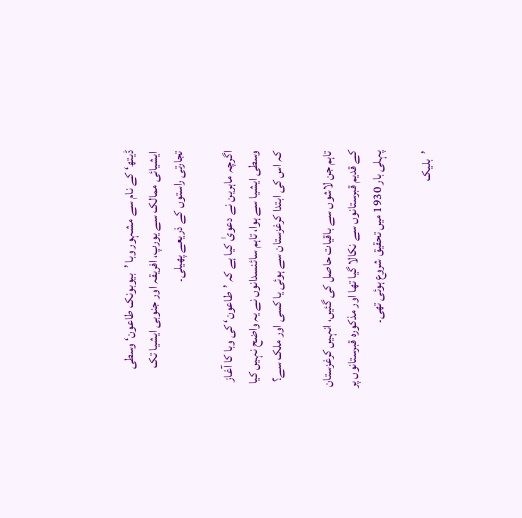ڈیتھ‘ کے نام سے مشہور وبا ’بیوبونک طاعون‘ وسطی ایشیائی ممالک سے یورپ، افریقہ اور جنوبی ایشیا تک تجارتی راستوں کے ذریعے پھیلی۔

اگرچہ ماہرین نے دعویٰ کیا ہے کہ ’طاعون‘ کی وبا کا آغاز وسطی ایشیا سے ہوا، تاہم سائنسدانوں نے یہ واضح نہیں کیا کہ اس کی ابتدا کرغزستان سے ہوئی یا کسی اور ملک سے؟

تاہم جن لاشوں سے باقیات حاصل کی گئیں، انہیں کرغزستان کے قدیم قبرستانوں سے نکالا گیا تھا اور مذکورہ قبرستانوں پر پہلی بار 1930 میں تحقیق شروع ہوئی تھی۔

’بلیک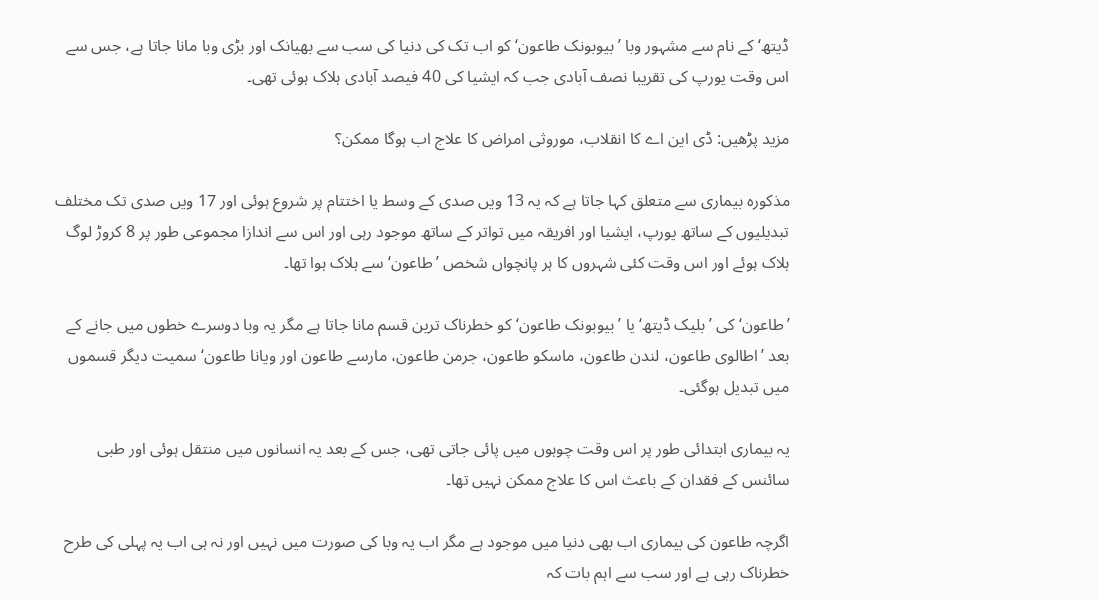ڈیتھ‘ کے نام سے مشہور وبا ’بیوبونک طاعون‘ کو اب تک کی دنیا کی سب سے بھیانک اور بڑی وبا مانا جاتا ہے، جس سے اس وقت یورپ کی تقریبا نصف آبادی جب کہ ایشیا کی 40 فیصد آبادی ہلاک ہوئی تھی۔

مزید پڑھیں: ڈی این اے کا انقلاب، موروثی امراض کا علاج اب ہوگا ممکن؟

مذکورہ بیماری سے متعلق کہا جاتا ہے کہ یہ 13 ویں صدی کے وسط یا اختتام پر شروع ہوئی اور 17 ویں صدی تک مختلف تبدیلیوں کے ساتھ یورپ، ایشیا اور افریقہ میں تواتر کے ساتھ موجود رہی اور اس سے اندازا مجموعی طور پر 8 کروڑ لوگ ہلاک ہوئے اور اس وقت کئی شہروں کا ہر پانچواں شخص ’طاعون‘ سے ہلاک ہوا تھا۔

’طاعون‘ کی ’بلیک ڈیتھ‘ یا ’بیوبونک طاعون‘ کو خطرناک ترین قسم مانا جاتا ہے مگر یہ وبا دوسرے خطوں میں جانے کے بعد ’اطالوی طاعون، لندن طاعون، ماسکو طاعون، جرمن طاعون، مارسے طاعون اور ویانا طاعون‘ سمیت دیگر قسموں میں تبدیل ہوگئی۔

یہ بیماری ابتدائی طور پر اس وقت چوہوں میں پائی جاتی تھی، جس کے بعد یہ انسانوں میں منتقل ہوئی اور طبی سائنس کے فقدان کے باعث اس کا علاج ممکن نہیں تھا۔

اگرچہ طاعون کی بیماری اب بھی دنیا میں موجود ہے مگر اب یہ وبا کی صورت میں نہیں اور نہ ہی اب یہ پہلی کی طرح خطرناک رہی ہے اور سب سے اہم بات کہ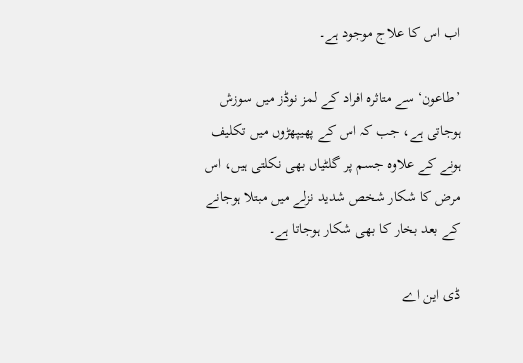اب اس کا علاج موجود ہے۔

’طاعون‘ سے متاثرہ افراد کے لمز نوڈز میں سوزش ہوجاتی ہے، جب کہ اس کے پھیپھڑوں میں تکلیف ہونے کے علاوہ جسم پر گلٹیاں بھی نکلتی ہیں، اس مرض کا شکار شخص شدید نزلے میں مبتلا ہوجانے کے بعد بخار کا بھی شکار ہوجاتا ہے۔

ڈی این اے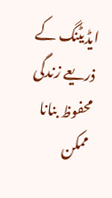ایڈیٹنگ کے ذریعے زندگی محفوظ بنانا ممکن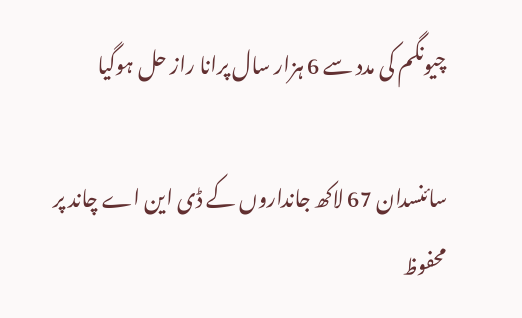چیونگم کی مدد سے 6 ہزار سال پرانا راز حل ہوگیا

سائنسدان 67 لاکھ جانداروں کے ڈی این اے چاند پر محفوظ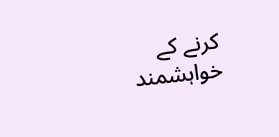کرنے کے خواہشمند